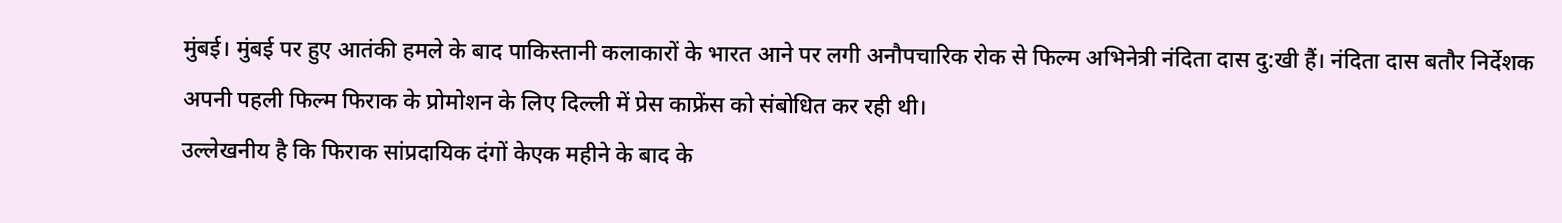मुंबई। मुंबई पर हुए आतंकी हमले के बाद पाकिस्तानी कलाकारों के भारत आने पर लगी अनौपचारिक रोक से फिल्म अभिनेत्री नंदिता दास दु:खी हैं। नंदिता दास बतौर निर्देशक अपनी पहली फिल्म फिराक के प्रोमोशन के लिए दिल्ली में प्रेस काफ्रेंस को संबोधित कर रही थी।
उल्लेखनीय है कि फिराक सांप्रदायिक दंगों केएक महीने के बाद के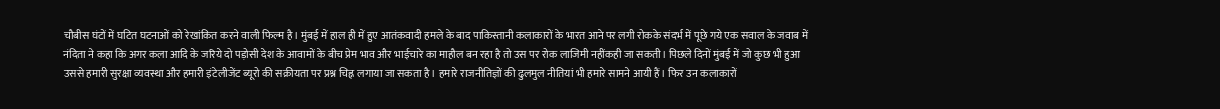चौबीस घंटों में घटित घटनाओं को रेखांकित करने वाली फिल्म है। मुंबई में हाल ही में हुए आतंकवादी हमले के बाद पाकिस्तानी कलाकारों के भारत आने पर लगी रोकके संदर्भ में पूछे गये एक सवाल के जवाब में नंदिता ने कहा कि अगर कला आदि के जरिये दो पड़ोसी देश के आवामों के बीच प्रेम भाव और भाईचारे का माहौल बन रहा है तो उस पर रोक लाजिमी नहींकही जा सकती। पिछले दिनों मुंबई में जो कुछ भी हुआ उससे हमारी सुरक्षा व्यवस्था और हमारी इंटेलीजेंट ब्यूरो की सक्रीयता पर प्रश्न चिह्न लगाया जा सकता है। हमारे राजनीतिज्ञों की ढुलमुल नीतियां भी हमारे सामने आयी हैं। फिर उन कलाकारों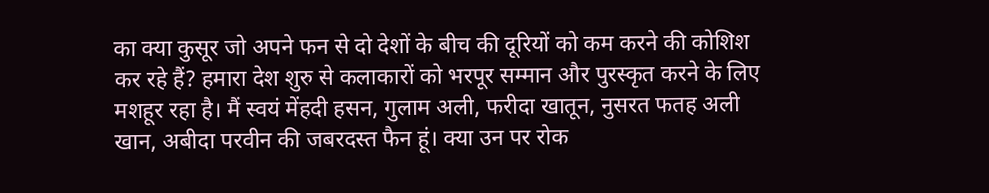का क्या कुसूर जो अपने फन से दो देशों के बीच की दूरियों को कम करने की कोशिश कर रहे हैं? हमारा देश शुरु से कलाकारों को भरपूर सम्मान और पुरस्कृत करने के लिए मशहूर रहा है। मैं स्वयं मेंहदी हसन, गुलाम अली, फरीदा खातून, नुसरत फतह अली खान, अबीदा परवीन की जबरदस्त फैन हूं। क्या उन पर रोक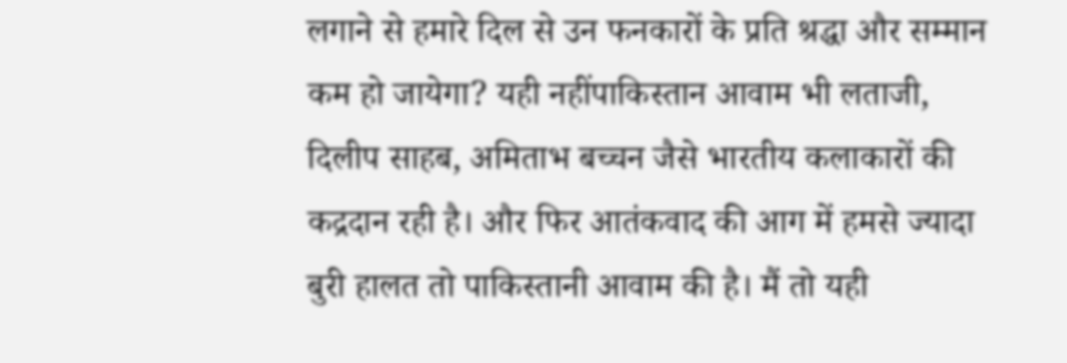लगाने से हमारे दिल से उन फनकारों के प्रति श्रद्धा और सम्मान कम हो जायेगा? यही नहींपाकिस्तान आवाम भी लताजी, दिलीप साहब, अमिताभ बच्चन जैसे भारतीय कलाकारों की कद्रदान रही है। और फिर आतंकवाद की आग में हमसे ज्यादा बुरी हालत तो पाकिस्तानी आवाम की है। मैं तो यही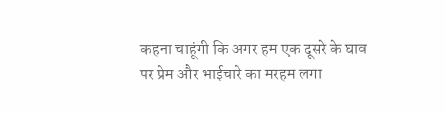कहना चाहूंगी कि अगर हम एक दूसरे के घाव पर प्रेम और भाईचारे का मरहम लगा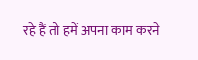रहे हैं तो हमें अपना काम करने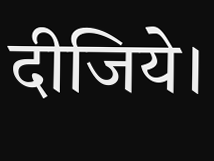दीजिये।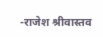-राजेश श्रीवास्तव